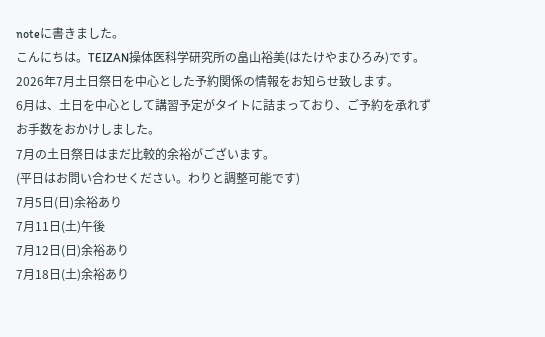noteに書きました。
こんにちは。TEIZAN操体医科学研究所の畠山裕美(はたけやまひろみ)です。
2026年7月土日祭日を中心とした予約関係の情報をお知らせ致します。
6月は、土日を中心として講習予定がタイトに詰まっており、ご予約を承れず
お手数をおかけしました。
7月の土日祭日はまだ比較的余裕がございます。
(平日はお問い合わせください。わりと調整可能です)
7月5日(日)余裕あり
7月11日(土)午後
7月12日(日)余裕あり
7月18日(土)余裕あり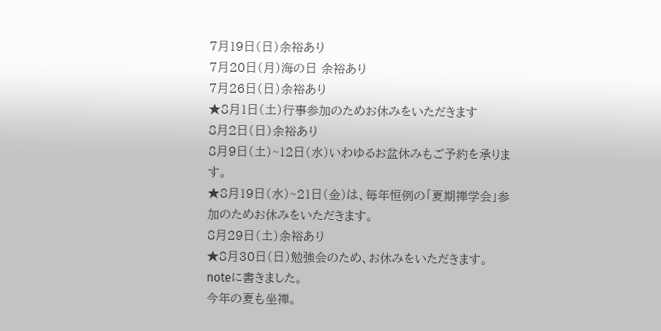7月19日(日)余裕あり
7月20日(月)海の日 余裕あり
7月26日(日)余裕あり
★8月1日(土)行事参加のためお休みをいただきます
8月2日(日)余裕あり
8月9日(土)~12日(水)いわゆるお盆休みもご予約を承ります。
★8月19日(水)~21日(金)は、毎年恒例の「夏期禅学会」参加のためお休みをいただきます。
8月29日(土)余裕あり
★8月30日(日)勉強会のため、お休みをいただきます。
noteに書きました。
今年の夏も坐禅。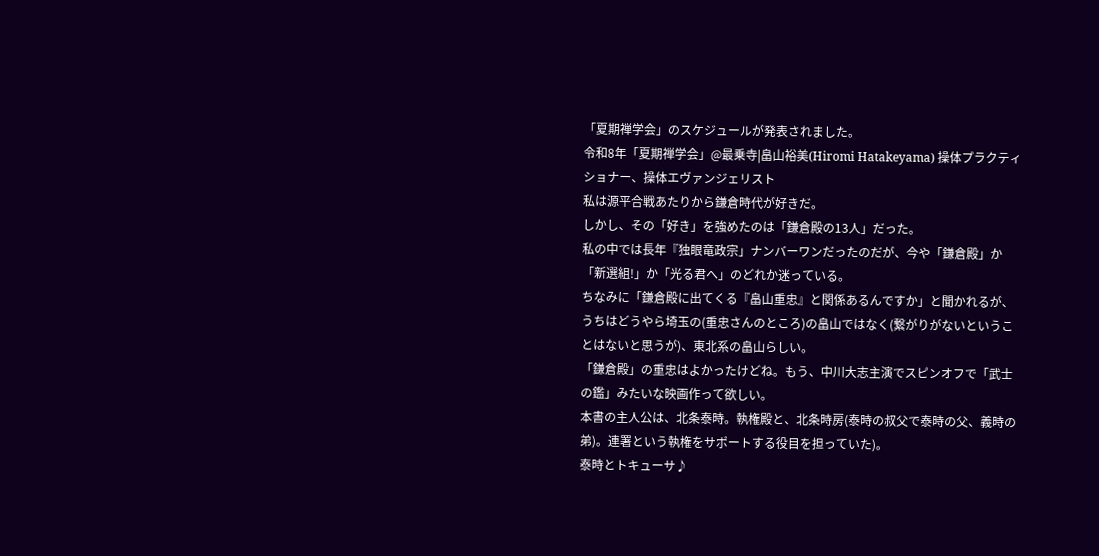「夏期禅学会」のスケジュールが発表されました。
令和8年「夏期禅学会」@最乗寺|畠山裕美(Hiromi Hatakeyama) 操体プラクティショナー、操体エヴァンジェリスト
私は源平合戦あたりから鎌倉時代が好きだ。
しかし、その「好き」を強めたのは「鎌倉殿の13人」だった。
私の中では長年『独眼竜政宗」ナンバーワンだったのだが、今や「鎌倉殿」か「新選組!」か「光る君へ」のどれか迷っている。
ちなみに「鎌倉殿に出てくる『畠山重忠』と関係あるんですか」と聞かれるが、うちはどうやら埼玉の(重忠さんのところ)の畠山ではなく(繋がりがないということはないと思うが)、東北系の畠山らしい。
「鎌倉殿」の重忠はよかったけどね。もう、中川大志主演でスピンオフで「武士の鑑」みたいな映画作って欲しい。
本書の主人公は、北条泰時。執権殿と、北条時房(泰時の叔父で泰時の父、義時の弟)。連署という執権をサポートする役目を担っていた)。
泰時とトキューサ♪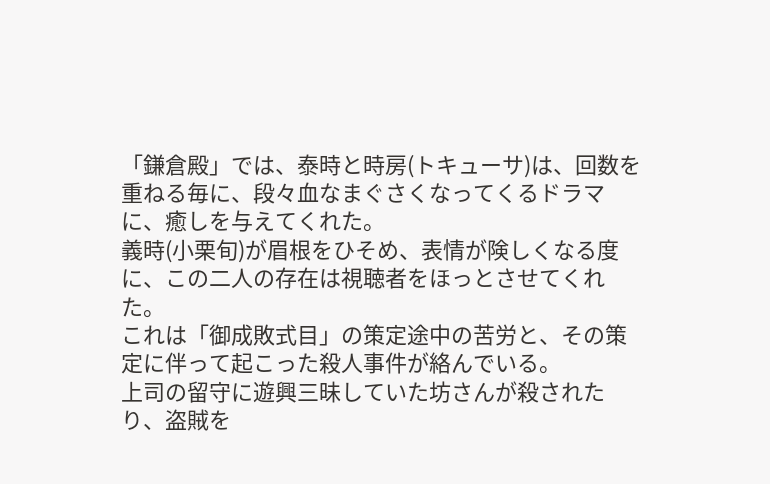「鎌倉殿」では、泰時と時房(トキューサ)は、回数を重ねる毎に、段々血なまぐさくなってくるドラマに、癒しを与えてくれた。
義時(小栗旬)が眉根をひそめ、表情が険しくなる度に、この二人の存在は視聴者をほっとさせてくれた。
これは「御成敗式目」の策定途中の苦労と、その策定に伴って起こった殺人事件が絡んでいる。
上司の留守に遊興三昧していた坊さんが殺されたり、盗賊を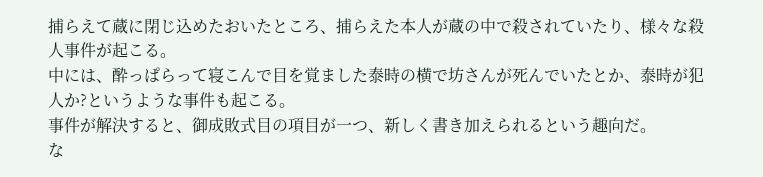捕らえて蔵に閉じ込めたおいたところ、捕らえた本人が蔵の中で殺されていたり、様々な殺人事件が起こる。
中には、酔っぱらって寝こんで目を覚ました泰時の横で坊さんが死んでいたとか、泰時が犯人か?というような事件も起こる。
事件が解決すると、御成敗式目の項目が一つ、新しく書き加えられるという趣向だ。
な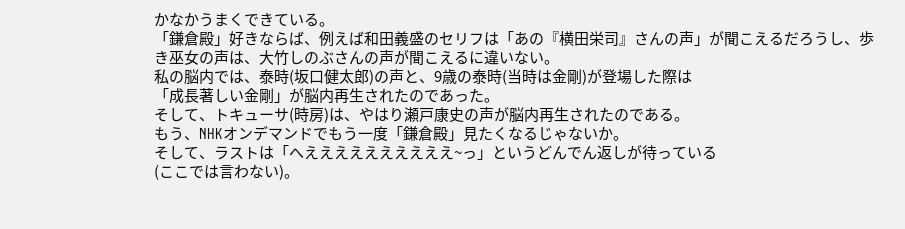かなかうまくできている。
「鎌倉殿」好きならば、例えば和田義盛のセリフは「あの『横田栄司』さんの声」が聞こえるだろうし、歩き巫女の声は、大竹しのぶさんの声が聞こえるに違いない。
私の脳内では、泰時(坂口健太郎)の声と、9歳の泰時(当時は金剛)が登場した際は
「成長著しい金剛」が脳内再生されたのであった。
そして、トキューサ(時房)は、やはり瀬戸康史の声が脳内再生されたのである。
もう、NHKオンデマンドでもう一度「鎌倉殿」見たくなるじゃないか。
そして、ラストは「へええええええええええ~っ」というどんでん返しが待っている
(ここでは言わない)。